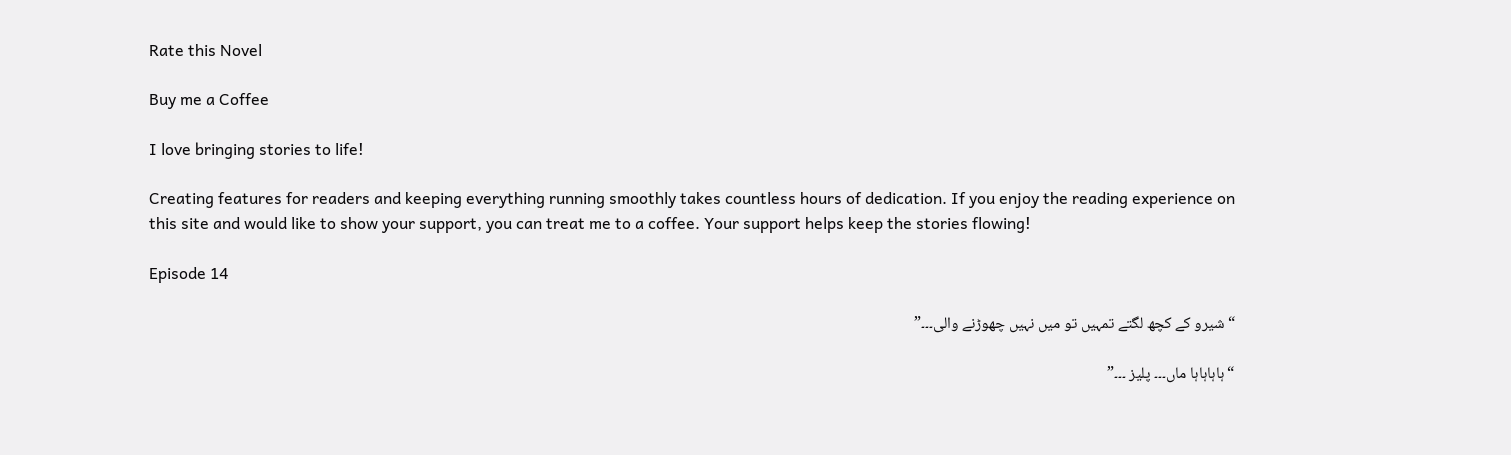Rate this Novel

Buy me a Coffee

I love bringing stories to life!

Creating features for readers and keeping everything running smoothly takes countless hours of dedication. If you enjoy the reading experience on this site and would like to show your support, you can treat me to a coffee. Your support helps keep the stories flowing!

Episode 14

“شیرو کے کچھ لگتے تمہیں تو میں نہیں چھوڑنے والی۔۔۔”

“ہاہاہاہا ماں۔۔۔ پلیز ۔۔۔”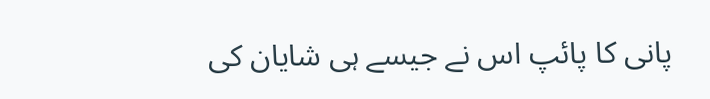پانی کا پائپ اس نے جیسے ہی شایان کی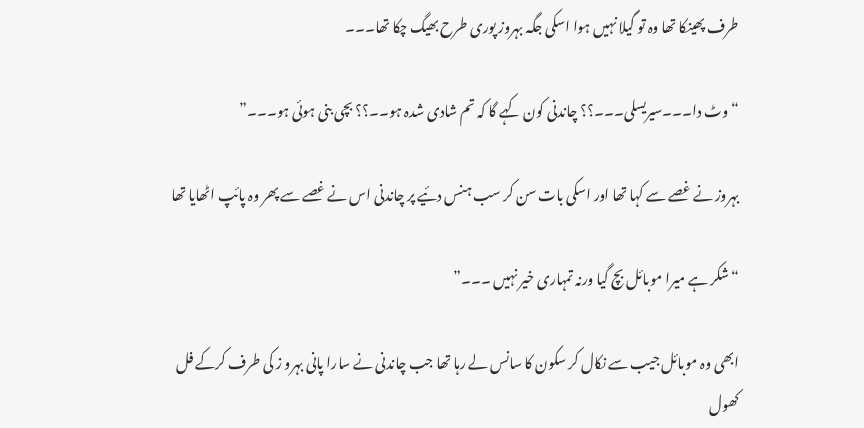طرف پھینکا تھا وہ تو گیلا نہیں ہوا اسکی جگہ بہروز پوری طرح بھیگ چکا تھا۔۔۔

“وٹ دا۔۔۔سیریسلی۔۔۔؟؟ چاندنی کون کہے گا کہ تم شادی شدہ ہو۔۔؟؟ بچی بنی ہوئی ہو۔۔۔”

بہروز نے غصے سے کہا تھا اور اسکی بات سن کر سب ہنس دئیے پر چاندنی اس نے غصے سے پھر وہ پائپ اٹھایا تھا

“شکر ہے میرا موبائل بچ گیا ورنہ تمہاری خیر نہیں ۔۔۔”

ابھی وہ موبائل جیب سے نکال کر سکون کا سانس لے رہا تھا جب چاندنی نے سارا پانی بہرو ز کی طرف کرکے فل کھول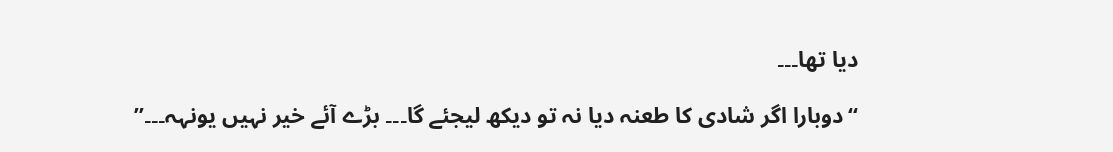دیا تھا۔۔۔

“دوبارا اگر شادی کا طعنہ دیا نہ تو دیکھ لیجئے گا۔۔۔ بڑے آئے خیر نہیں یونہہ۔۔۔”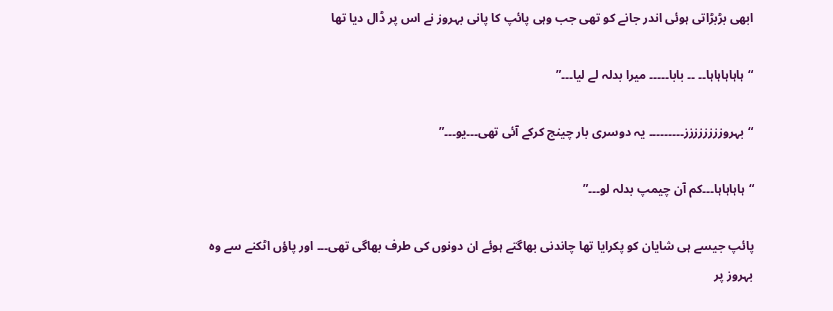ابھی بڑبڑاتی ہوئی اندر جانے کو تھی جب وہی پائپ کا پانی بہروز نے اس پر ڈال دیا تھا

“ہاہاہاہاہا۔۔ ۔۔ بابا۔۔۔۔۔ میرا بدلہ لے لیا۔۔۔”

“بہروزززززززز۔۔۔۔۔۔۔۔۔ یہ دوسری بار چینج کرکے آئی تھی۔۔۔یو۔۔۔”

“ہاہاہاہا۔۔۔کم آن چیمپ بدلہ لو۔۔۔”

پائپ جیسے ہی شایان کو پکرایا تھا چاندنی بھاگتے ہوئے ان دونوں کی طرف بھاگی تھی۔۔۔ اور پاؤں اٹکنے سے وہ بہروز پر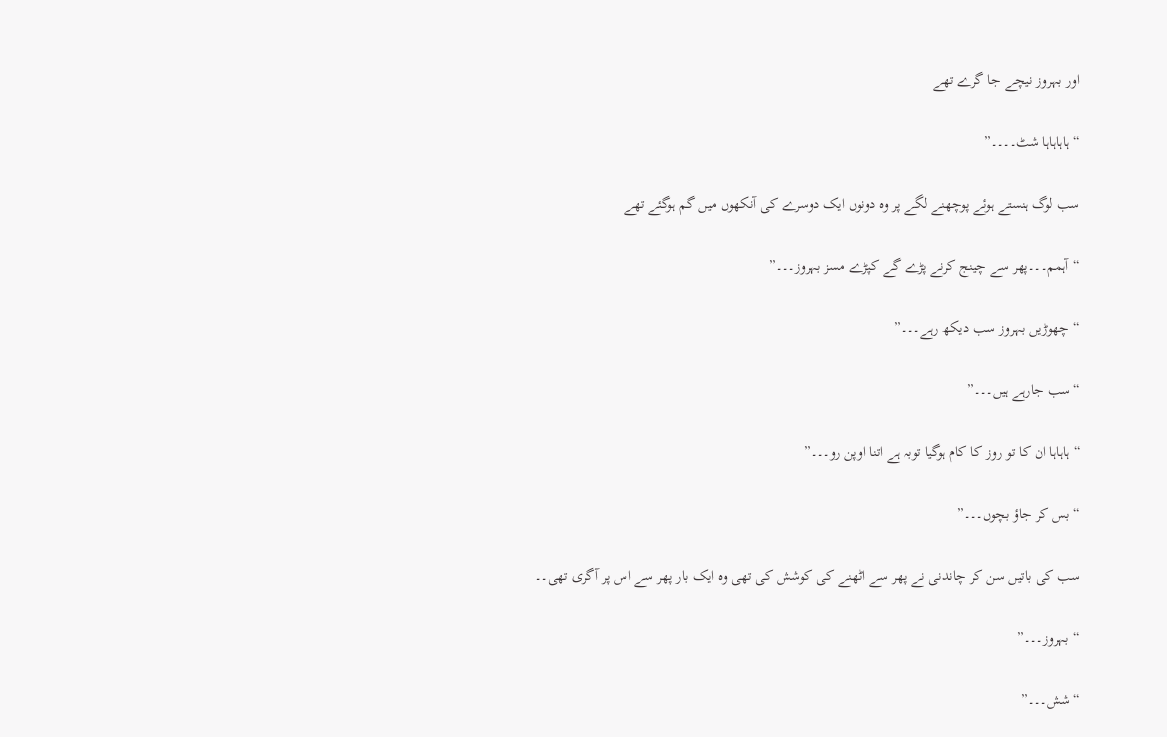اور بہروز نیچے جا گرے تھے

“ہاہاہاہا شٹ۔۔۔۔”

سب لوگ ہنستے ہوئے پوچھنے لگے پر وہ دونوں ایک دوسرے کی آنکھوں میں گم ہوگئے تھے

“آہمم۔۔۔پھر سے چینج کرنے پڑے گے کپڑے مسز بہروز۔۔۔”

“چھوڑیں بہروز سب دیکھ رہے۔۔۔”

“سب جارہے ہیں۔۔۔”

“ہاہاہا ان کا تو روز کا کام ہوگیا توبہ ہے اتنا اوپن رو۔۔۔”

“بس کر جاؤ بچوں۔۔۔”

سب کی باتیں سن کر چاندنی نے پھر سے اٹھنے کی کوشش کی تھی وہ ایک بار پھر سے اس پر آگری تھی۔۔

“بہروز۔۔۔”

“شش۔۔۔”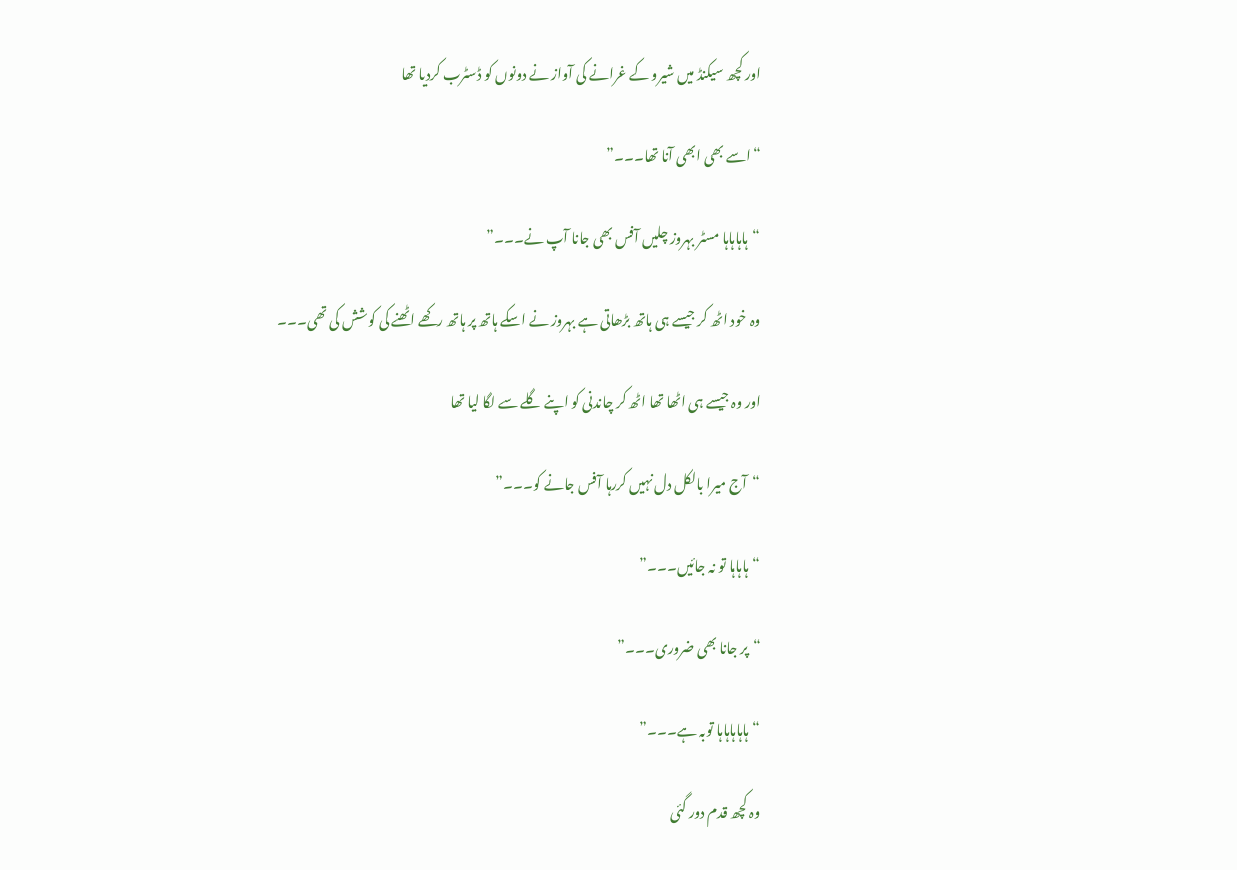اور کچھ سیکنڈ میں شیرو کے غرانے کی آواز نے دونوں کو ڈسٹرب کردیا تھا

“اسے بھی ابھی آنا تھا۔۔۔”

“ہاہاہاہا مسٹر بہروز چلیں آفس بھی جانا آپ نے۔۔۔”

وہ خود اٹھ کر جیسے ہی ہاتھ بڑھاتی ہے بہروز نے اسکے ہاتھ پر ہاتھ رکھے اٹھنے کی کوشش کی تھی۔۔۔

اور وہ جیسے ہی اٹھا تھا اٹھ کر چاندنی کو اپنے گلے سے لگا لیا تھا

“آج میرا بالکل دل نہیں کررہا آفس جانے کو۔۔۔”

“ہاہاہا تو نہ جائیں۔۔۔”

“پر جانا بھی ضروری۔۔۔”

“ہاہاہاہاہا توبہ ہے۔۔۔”

وہ کچھ قدم دور گئی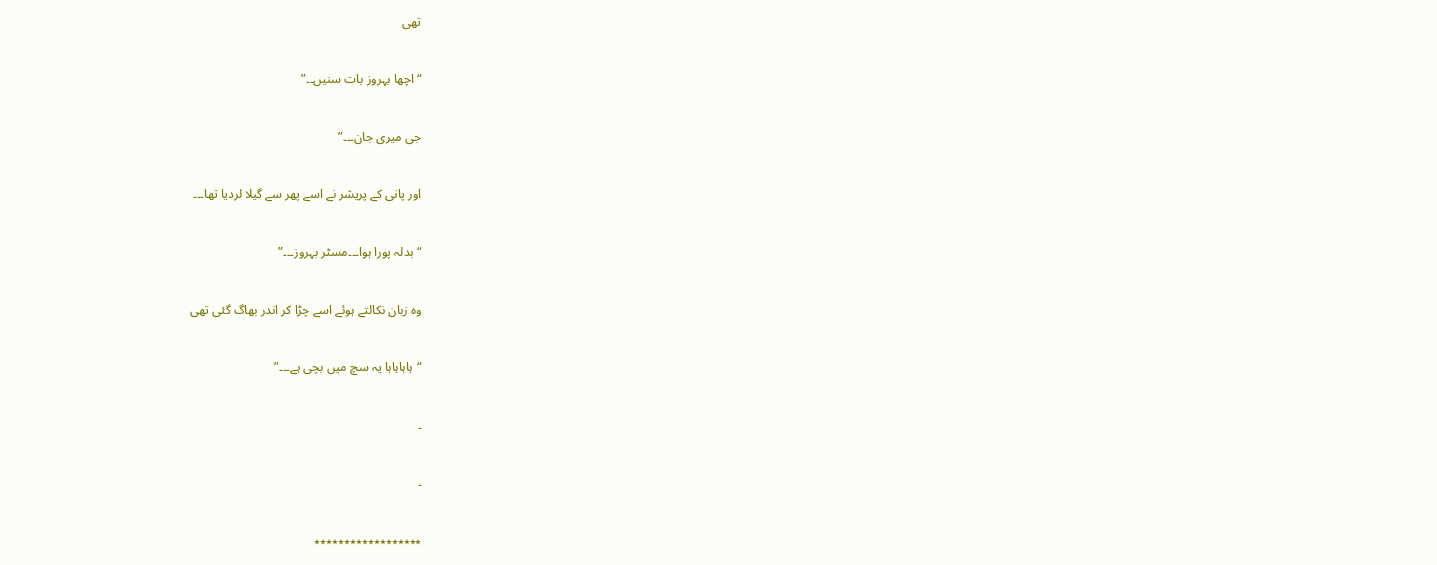تھی

“اچھا بہروز بات سنیں۔۔”

جی میری جان۔۔۔”

اور پانی کے پریشر نے اسے پھر سے گیلا لردیا تھا۔۔۔

“بدلہ پورا ہوا۔۔۔مسٹر بہروز۔۔۔”

وہ زبان نکالتے ہوئے اسے چڑا کر اندر بھاگ گئی تھی

“ہاہاہاہا یہ سچ میں بچی ہے۔۔۔”

۔

۔

٭٭٭٭٭٭٭٭٭٭٭٭٭٭٭٭٭٭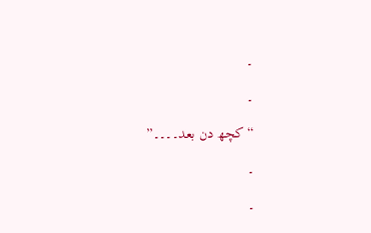۔

۔

“کچھ دن بعد۔۔۔۔”

۔

۔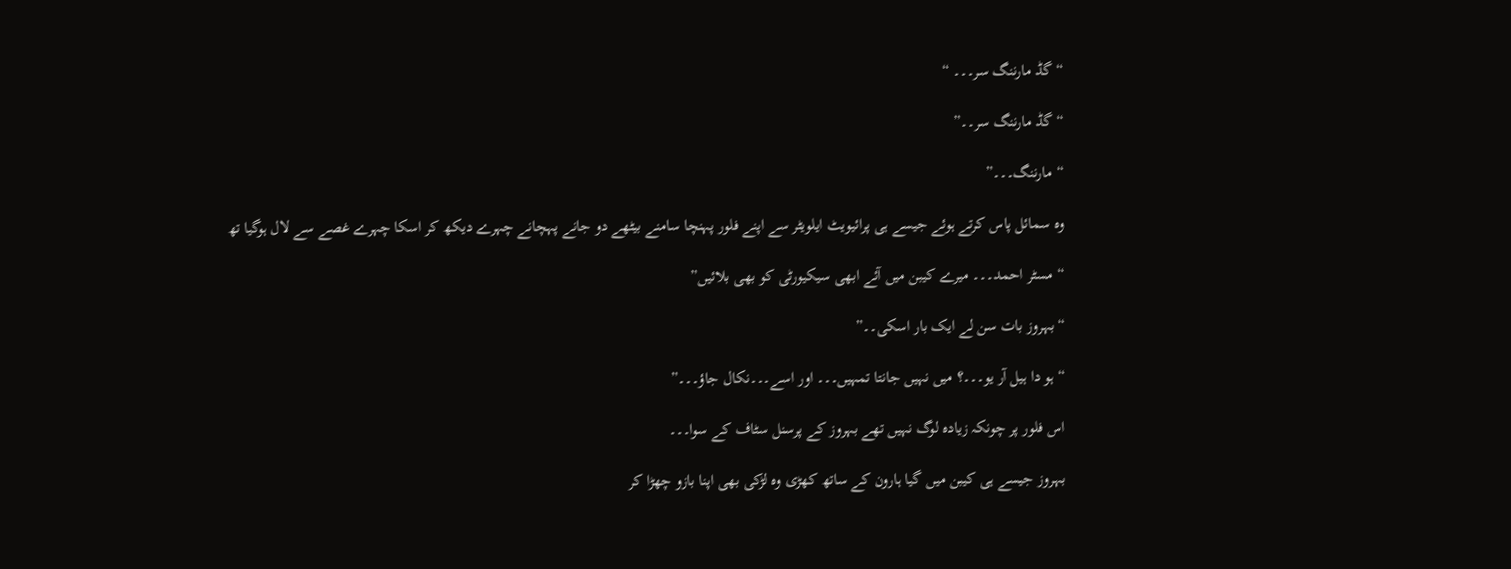“گڈ مارننگ سر۔۔۔ “

“گڈ مارننگ سر۔۔”

“مارننگ۔۔۔”

وہ سمائل پاس کرتے ہوئے جیسے ہی پرائیویٹ ایلویٹر سے اپنے فلور پہنچا سامنے بیٹھے دو جانے پہچانے چہرے دیکھ کر اسکا چہرے غصے سے لال ہوگیا تھ

“مسٹر احمد۔۔۔ میرے کیبن میں آئے ابھی سیکیورٹی کو بھی بلائیں”

“بہروز بات سن لے ایک بار اسکی۔۔”

“ہو دا ہیل آر یو۔۔۔؟ میں نہیں جانتا تمہیں۔۔۔ اور اسے۔۔۔نکال جاؤ۔۔۔”

اس فلور پر چونکہ زیادہ لوگ نہیں تھے بہروز کے پرسنل سٹاف کے سوا۔۔۔

بہروز جیسے ہی کیبن میں گیا ہارون کے ساتھ کھڑی وہ لڑکی بھی اپنا بازو چھڑا کر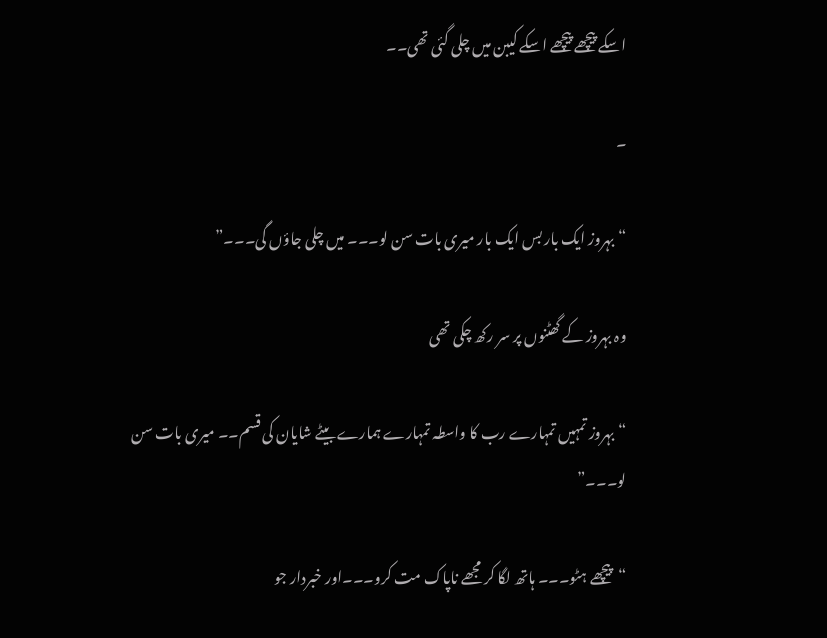اسکے پیچھے پیچھے اسکے کیبن میں چلی گئی تھی۔۔

۔

“بہروز ایک بار بس ایک بار میری بات سن لو۔۔۔ میں چلی جاؤں گی۔۔۔”

وہ بہروز کے گھٹنوں پر سر رکھ چکی تھی

“بہروز تمہیں تمہارے رب کا واسطہ تمہارے ہمارے بیٹے شایان کی قسم۔۔ میری بات سن لو۔۔۔”

“پیچھے ہٹو۔۔۔ ہاتھ لگا کر مجھے ناپاک مت کرو۔۔۔اور خبردار جو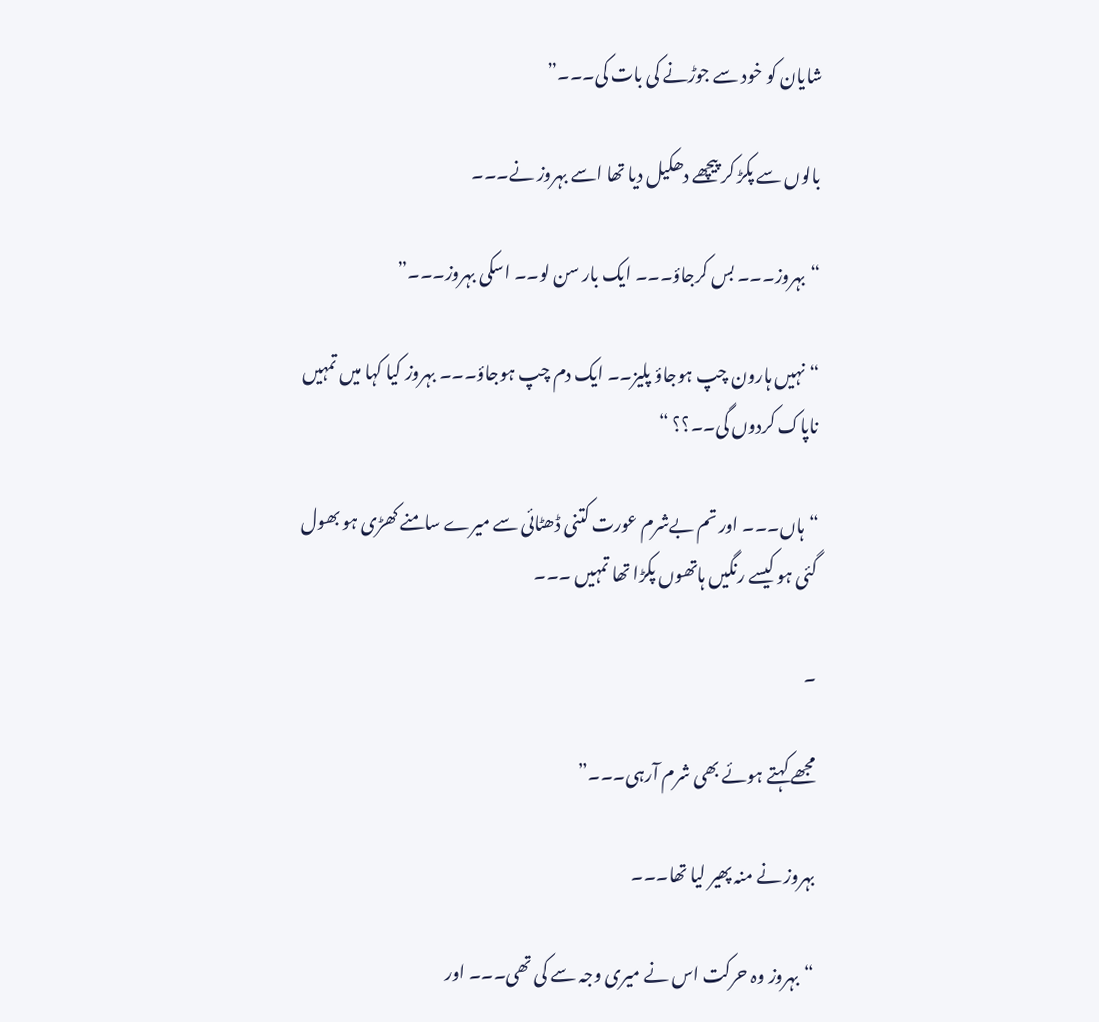شایان کو خود سے جوڑنے کی بات کی۔۔۔”

بالوں سے پکڑ کر پیچھے دھکیل دیا تھا اسے بہروز نے۔۔۔

“بہروز۔۔۔ بس کرجاؤ۔۔۔ ایک بار سن لو۔۔ اسکی بہروز۔۔۔”

“نہیں ہارون چپ ہوجاؤ پلیز۔۔ ایک دم چپ ہوجاؤ۔۔۔ بہروز کیا کہا میں تمہیں ناپاک کردوں گی۔۔؟؟ “

“ہاں۔۔۔ اور تم بےشرم عورت کتنی ڈھٹائی سے میرے سامنے کھڑی ہو بھول گئی ہو کیسے رنگیں ہاتھوں پکڑا تھا تمہیں ۔۔۔

۔

مجھے کہتے ہوئے بھی شرم آرہی۔۔۔”

بہروز نے منہ پھیر لیا تھا۔۔۔

“بہروز وہ حرکت اس نے میری وجہ سے کی تھی۔۔۔ اور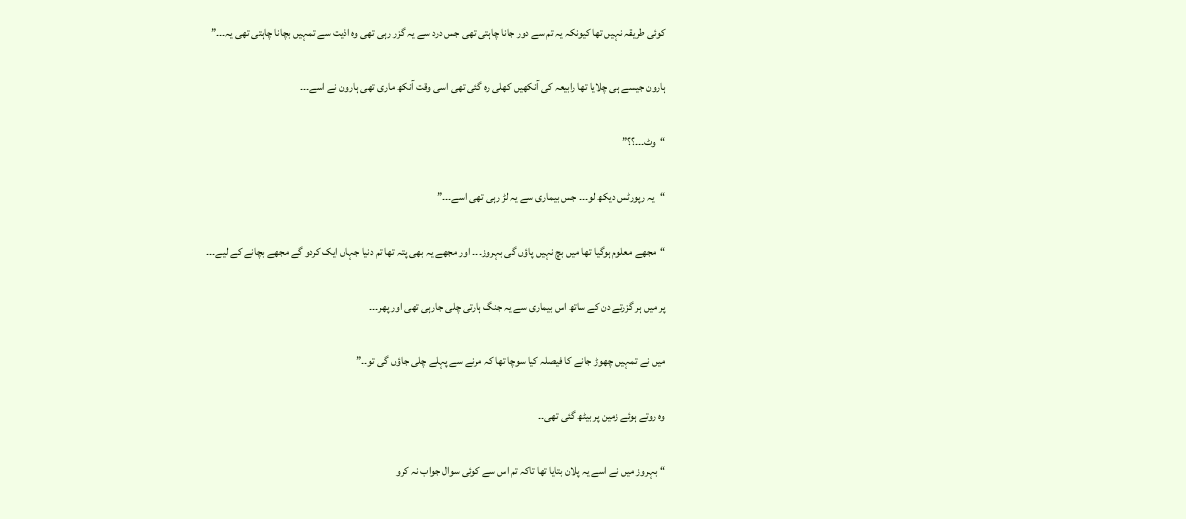کوئی طریقہ نہیں تھا کیونکہ یہ تم سے دور جانا چاہتی تھی جس درد سے یہ گزر رہی تھی وہ اذیت سے تمہیں بچانا چاہتی تھی یہ۔۔۔”

ہارون جیسے ہی چلایا تھا رابیعہ کی آنکھیں کھلی رہ گئی تھی اسی وقت آنکھ ماری تھی ہارون نے اسے۔۔۔

“وٹ۔۔۔؟؟”

“یہ رپورٹس دیکھ لو۔۔۔ جس بیماری سے یہ لڑ رہی تھی اسے۔۔۔”

“مجھے معلوم ہوگیا تھا میں بچ نہیں پاؤں گی بہروز۔۔۔ اور مجھے یہ بھی پتہ تھا تم دنیا جہاں ایک کردو گے مجھے بچانے کے لیے۔۔۔

پر میں ہر گزرتے دن کے ساتھ اس بیماری سے یہ جنگ ہارتی چلی جارہی تھی اور پھر۔۔۔

میں نے تمہیں چھوڑ جانے کا فیصلہ کیا سوچا تھا کہ مرنے سے پہلے چلی جاؤں گی تو۔۔”

وہ روتے ہوئے زمین پر بیٹھ گئی تھی۔۔

“بہروز میں نے اسے یہ پلان بتایا تھا تاکہ تم اس سے کوئی سوال جواب نہ کرو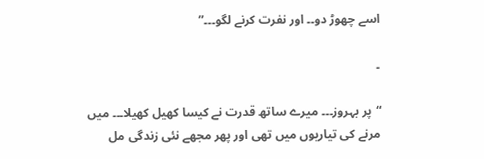اسے چھوڑ دو۔۔ اور نفرت کرنے لگو۔۔۔”

۔

“پر بہروز۔۔۔ میرے ساتھ قدرت نے کیسا کھیل کھیلا۔۔۔ میں مرنے کی تیاریوں میں تھی اور پھر مجھے نئی زندگی مل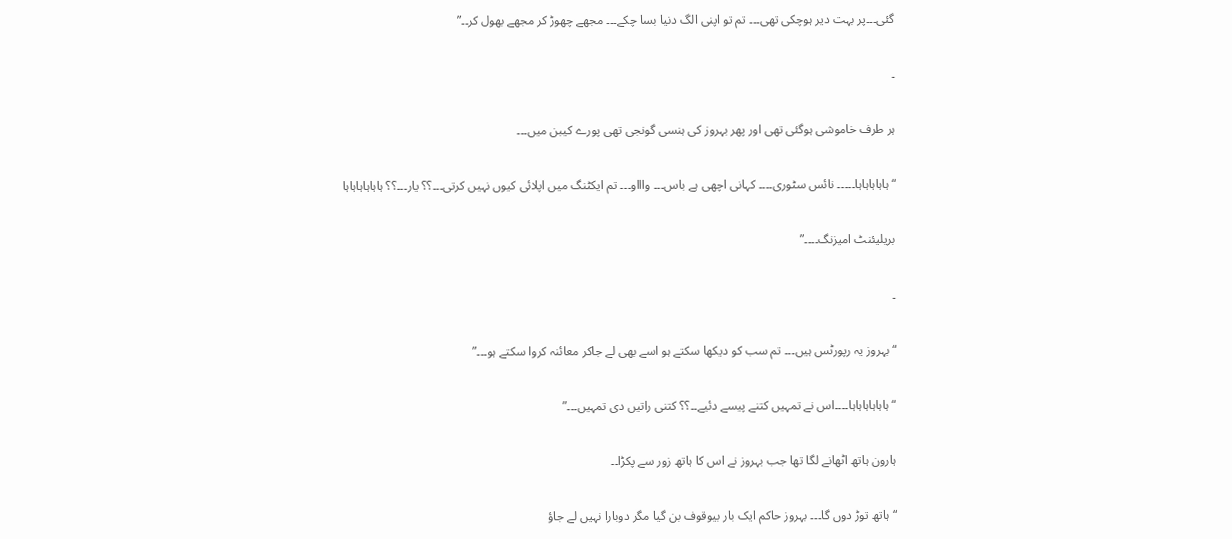گئی۔۔۔پر بہت دیر ہوچکی تھی۔۔۔ تم تو اپنی الگ دنیا بسا چکے۔۔۔ مجھے چھوڑ کر مجھے بھول کر۔۔”

۔

ہر طرف خاموشی ہوگئی تھی اور پھر بہروز کی ہنسی گونجی تھی پورے کیبن میں۔۔۔

“ہاہاہاہاہا۔۔۔۔۔ نائس سٹوری۔۔۔۔ کہانی اچھی ہے باس۔۔۔ واااو۔۔۔ تم ایکٹنگ میں اپلائی کیوں نہیں کرتی۔۔۔؟؟ یار۔۔۔؟؟ ہاہاہاہاہاہا

بریلیئنٹ امیزنگ۔۔۔۔”

۔

“بہروز یہ رپورٹس ہیں۔۔۔ تم سب کو دیکھا سکتے ہو اسے بھی لے جاکر معائنہ کروا سکتے ہو۔۔۔”

“ہاہاہاہاہاہا۔۔۔۔اس نے تمہیں کتنے پیسے دئیے۔۔؟؟ کتنی راتیں دی تمہیں۔۔۔”

ہارون ہاتھ اٹھانے لگا تھا جب بہروز نے اس کا ہاتھ زور سے پکڑا۔۔

“ہاتھ توڑ دوں گا۔۔۔ بہروز حاکم ایک بار بیوقوف بن گیا مگر دوبارا نہیں لے جاؤ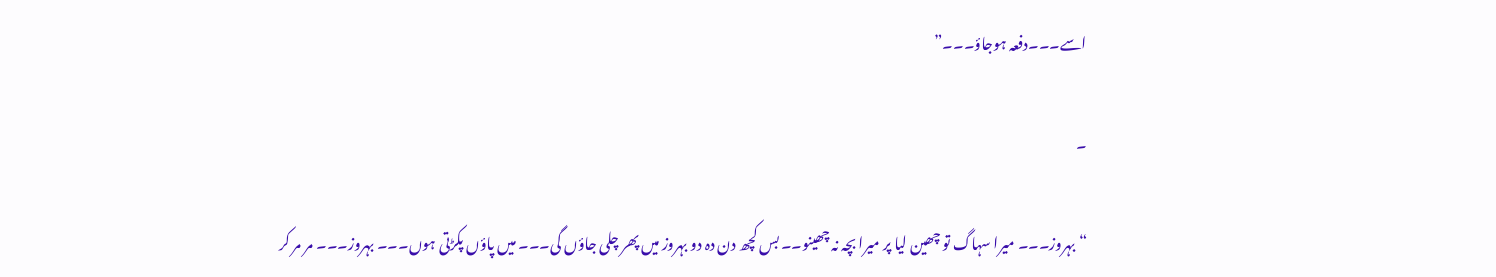اسے۔۔۔دفعہ ہوجاؤ۔۔۔”

۔

“بہروز۔۔۔ میرا سہاگ تو چھین لیا پر میرا بچہ نہ چھینو۔۔ بس کچھ دن دہ دو بہروز میں پھر چلی جاؤں گی۔۔۔ میں پاؤں پکڑتی ہوں۔۔۔ بہروز۔۔۔ مر مر کر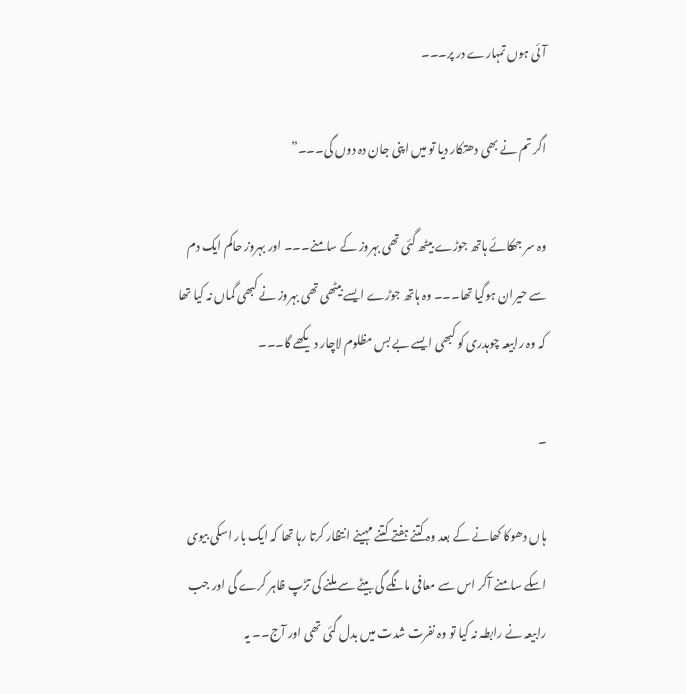آئی ہوں تمہارے در پر۔۔۔

اگر تم نے بھی دھتکار دیا تو میں اپنی جان دہ دوں گی۔۔۔”

وہ سر جھکائے ہاتھ جوڑے بیٹھ گئی تھی بہروز کے سامنے۔۔۔ اور بہروز حاکم ایک دم سے حیران ہوگیا تھا۔۔۔ وہ ہاتھ جوڑے ایسے بیٹھی تھی بہروز نے کبھی گماں نہ کیا تھا کہ وہ رابیعہ چوہدری کو کبھی ایسے بے بس مظلوم لاچار دیکھے گا۔۔۔

۔

ہاں دھوکا کھانے کے بعد وہ کتنے ہفتے کتنے مہینے انتظار کرتا رہا تھا کہ ایک بار اسکی بیوی اسکے سامنے آکر اس سے معافی مانگے گی بیٹے سے ملنے کی تڑپ ظاہر کرے گی اور جب رابیعہ نے رابطہ نہ کیا تو وہ نفرت شدت میں بدل گئی تھی اور آج۔۔ یہ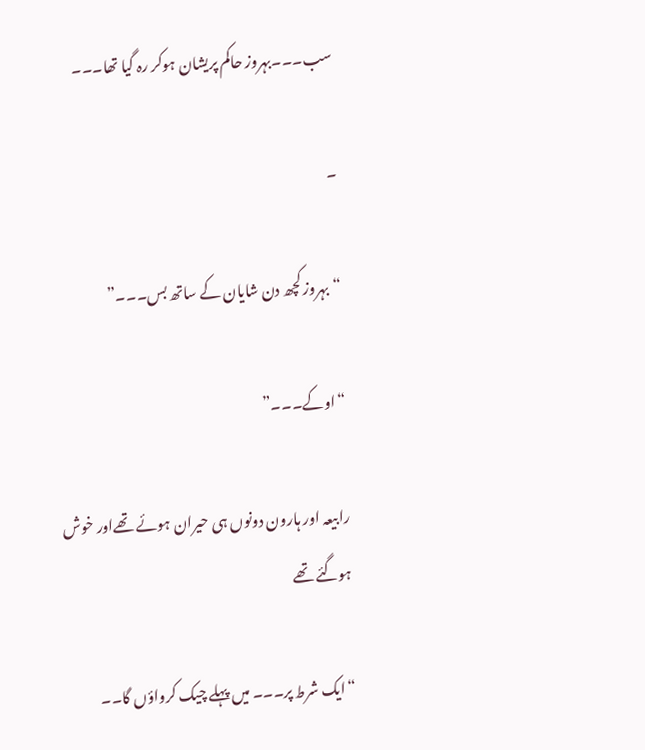سب۔۔۔بہروز حاکم پریشان ہوکر رہ گیا تھا۔۔۔

۔

“بہروز کچھ دن شایان کے ساتھ بس۔۔۔”

“اوکے۔۔۔”

رابیعہ اور ہارون دونوں ہی حیران ہوئے تھےاور خوش ہوگئے تھے

“ایک شرط پر۔۔۔ میں پہلے چیک کرواؤں گا۔۔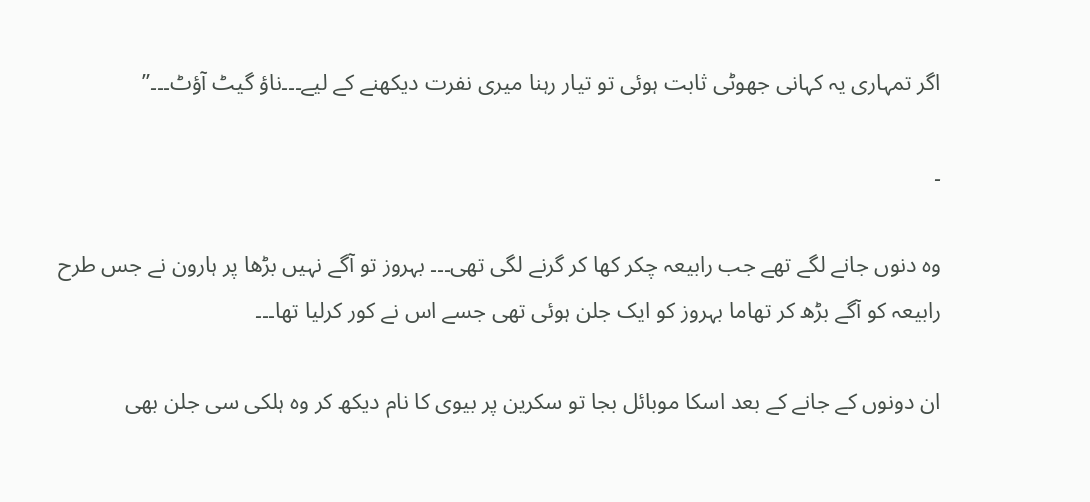اگر تمہاری یہ کہانی جھوٹی ثابت ہوئی تو تیار رہنا میری نفرت دیکھنے کے لیے۔۔۔ناؤ گیٹ آؤٹ۔۔۔”

۔

وہ دنوں جانے لگے تھے جب رابیعہ چکر کھا کر گرنے لگی تھی۔۔۔ بہروز تو آگے نہیں بڑھا پر ہارون نے جس طرح رابیعہ کو آگے بڑھ کر تھاما بہروز کو ایک جلن ہوئی تھی جسے اس نے کور کرلیا تھا۔۔۔

ان دونوں کے جانے کے بعد اسکا موبائل بجا تو سکرین پر بیوی کا نام دیکھ کر وہ ہلکی سی جلن بھی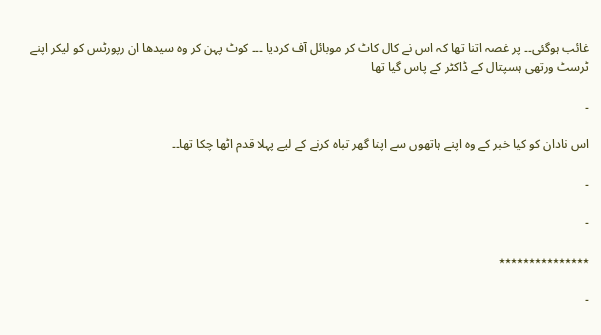غائب ہوگئی۔۔ پر غصہ اتنا تھا کہ اس نے کال کاٹ کر موبائل آف کردیا ۔۔۔ کوٹ پہن کر وہ سیدھا ان رپورٹس کو لیکر اپنے ٹرسٹ ورتھی ہسپتال کے ڈاکٹر کے پاس گیا تھا

۔

اس نادان کو کیا خبر کے وہ اپنے ہاتھوں سے اپنا گھر تباہ کرنے کے لیے پہلا قدم اٹھا چکا تھا۔۔

۔

۔

٭٭٭٭٭٭٭٭٭٭٭٭٭٭٭

۔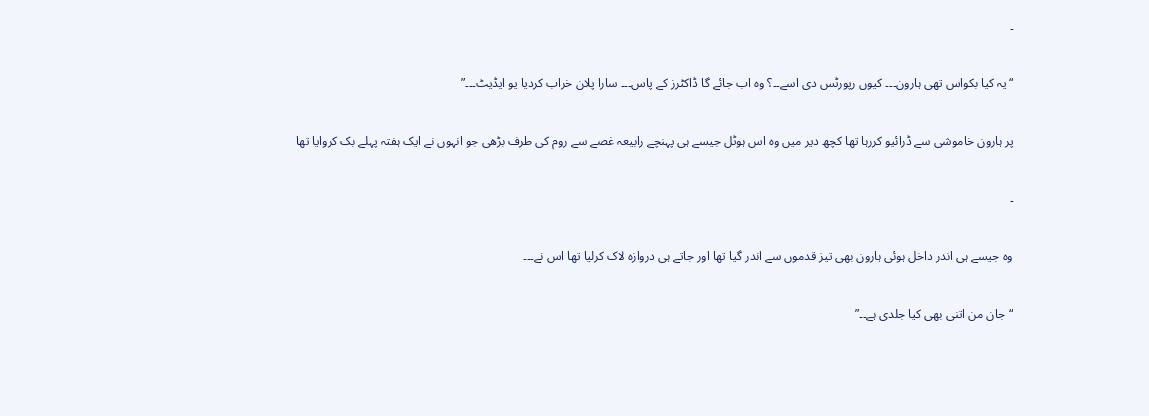۔

“یہ کیا بکواس تھی ہارون۔۔۔ کیوں رپورٹس دی اسے۔۔؟ وہ اب جائے گا ڈاکٹرز کے پاس۔۔۔ سارا پلان خراب کردیا یو ایڈیٹ۔۔۔”

پر ہارون خاموشی سے ڈرائیو کررہا تھا کچھ دیر میں وہ اس ہوٹل جیسے ہی پہنچے رابیعہ غصے سے روم کی طرف بڑھی جو انہوں نے ایک ہفتہ پہلے بک کروایا تھا

۔

وہ جیسے ہی اندر داخل ہوئی ہارون بھی تیز قدموں سے اندر گیا تھا اور جاتے ہی دروازہ لاک کرلیا تھا اس نے۔۔۔

“جان من اتنی بھی کیا جلدی ہے۔۔”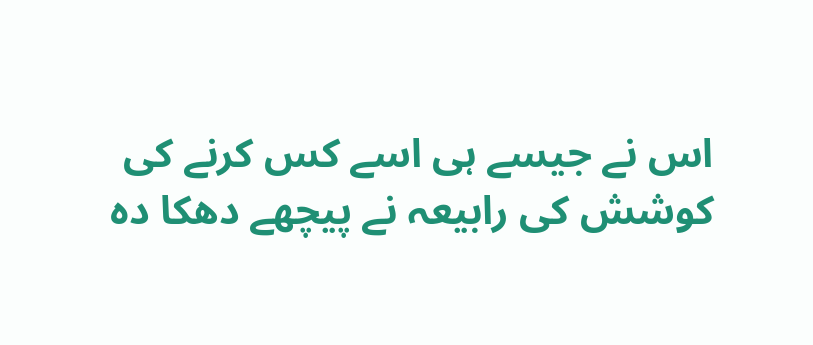اس نے جیسے ہی اسے کس کرنے کی کوشش کی رابیعہ نے پیچھے دھکا دہ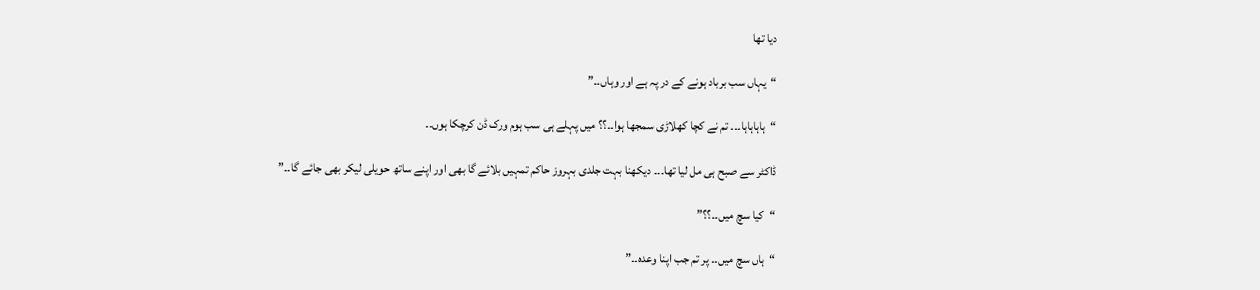دیا تھا

“یہاں سب برباد ہونے کے در پہ ہے اور وہاں۔۔”

“ہاہاہاہا۔۔۔ تم نے کچا کھلاڑی سمجھا ہوا۔۔؟؟ میں پہلے ہی سب ہوم ورک ڈن کرچکا ہوں۔۔

ڈاکٹر سے صبح ہی مل لیا تھا۔۔۔ دیکھنا بہت جلدی بہروز حاکم تمہیں بلائے گا بھی اور اپنے ساتھ حویلی لیکر بھی جائے گا۔۔”

“کیا سچ میں۔۔؟؟”

“ہاں سچ میں۔۔ پر تم جب اپنا وعدہ۔۔”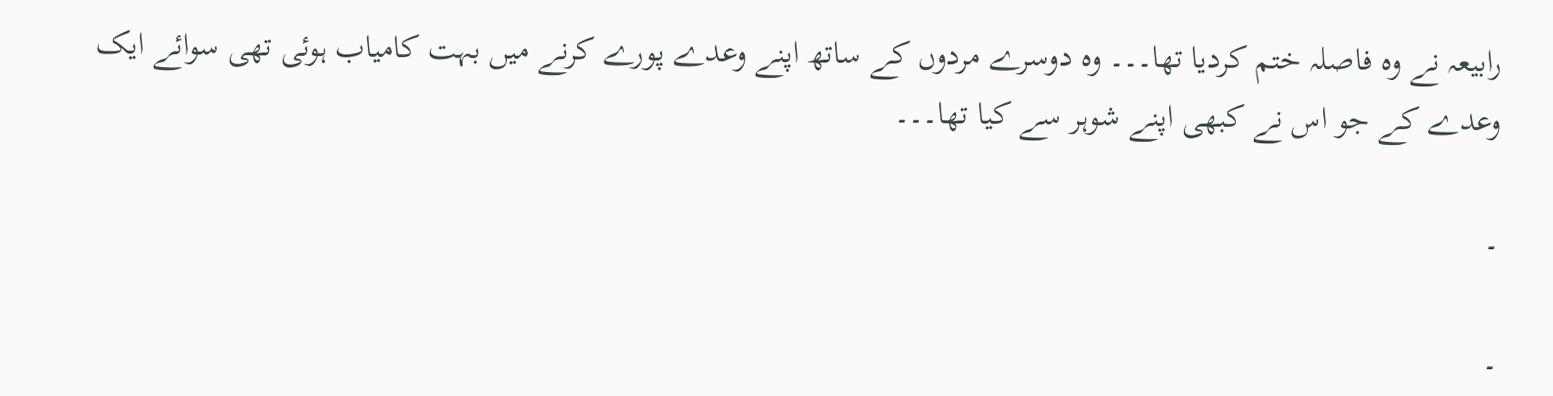رابیعہ نے وہ فاصلہ ختم کردیا تھا۔۔۔ وہ دوسرے مردوں کے ساتھ اپنے وعدے پورے کرنے میں بہت کامیاب ہوئی تھی سوائے ایک وعدے کے جو اس نے کبھی اپنے شوہر سے کیا تھا۔۔۔

۔

۔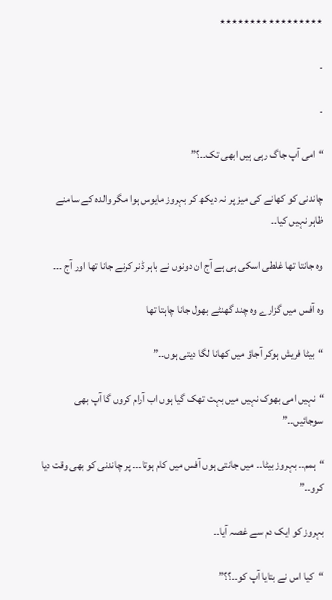٭٭٭٭٭٭٭٭٭٭٭٭٭٭٭٭٭

۔

۔

“امی آپ جاگ رہی ہیں ابھی تک۔۔؟”

چاندنی کو کھانے کی میز پر نہ دیکھ کر بہروز مایوس ہوا مگر والدہ کے سامنے ظاہر نہیں کیا۔۔

وہ جانتا تھا غلطی اسکی ہی ہے آج ان دونوں نے باہر ڈنر کرنے جانا تھا اور آج ۔۔۔

وہ آفس میں گزارے وہ چند گھنٹے بھول جانا چاہتا تھا

“بیٹا فریش ہوکر آجاؤ میں کھانا لگا دیتی ہوں۔۔”

“نہیں امی بھوک نہیں میں بہت تھک گیا ہوں اب آرام کروں گا آپ بھی سوجائیں۔۔”

“ہمم۔۔ بہروز بیٹا۔۔ میں جانتی ہوں آفس میں کام ہوتا۔۔۔ پر چاندنی کو بھی وقت دیا کرو۔۔”

بہروز کو ایک دم سے غصہ آیا۔۔

“کیا اس نے بتایا آپ کو۔۔؟؟”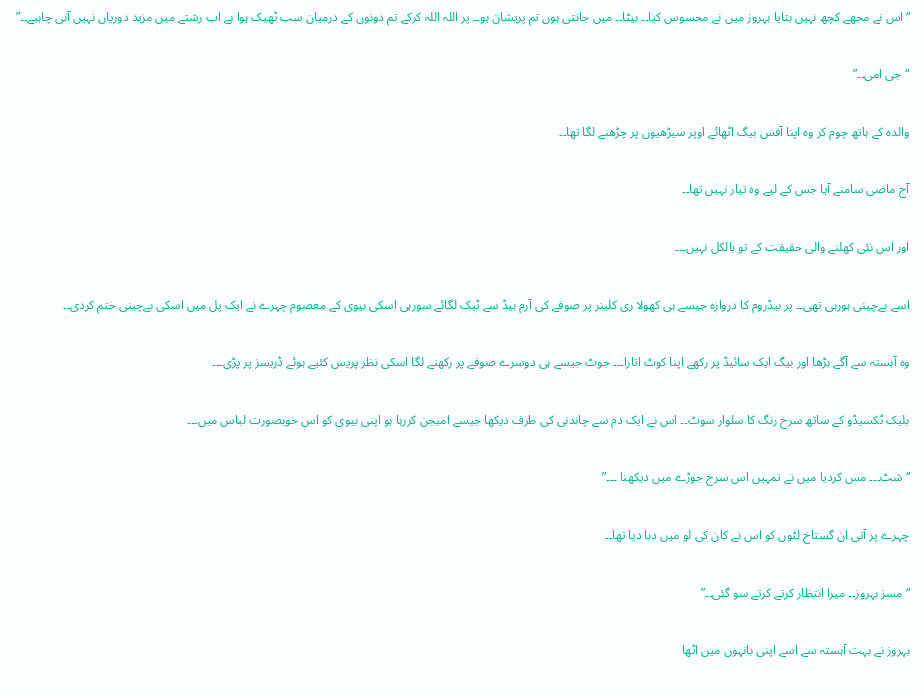“اس نے مجھے کچھ نہیں بتایا بہروز میں نے محسوس کیا۔۔ بیٹا۔۔ میں جانتی ہوں تم پریشان ہو۔۔ پر اللہ اللہ کرکے تم دونوں کے درمیان سب ٹھیک ہوا ہے اب رشتے میں مزید دوریاں نہیں آنی چاہیے۔۔”

“جی امی۔۔”

والدہ کے ہاتھ چوم کر وہ اپنا آفس بیگ اٹھائے اوپر سیڑھیوں پر چڑھنے لگا تھا۔۔

آج ماضی سامنے آیا جس کے لیے وہ تیار نہیں تھا۔۔

اور اس نئی کھلنے والی حقیقت کے تو بالکل نہیں۔۔۔

اسے بےچینی ہورہی تھی۔۔ پر بیڈروم کا دروازہ جیسے ہی کھولا ری کلینر پر صوفے کی آرم ہیڈ سے ٹیک لگائے سورہی اسکی بیوی کے معصوم چہرے نے ایک پل میں اسکی بےچینی ختم کردی۔۔

وہ آہستہ سے آگے بڑھا اور بیگ ایک سائیڈ پر رکھے اپنا کوٹ اتارا۔۔۔ جوٹ جیسے ہی دوسرے صوفے پر رکھنے لگا اسکی نظر پریس کئیے ہوئے ڈریسز پر پڑی۔۔۔

بلیک ٹکسیڈو کے ساتھ سرخ رنگ کا سلوار سوٹ۔۔ اس نے ایک دم سے چاندنی کی طرف دیکھا جیسے امیجن کررہا ہو اپنی بیوی کو اس خوبصورت لباس میں۔۔۔

“شٹ۔۔۔ مس کردیا میں نے تمہیں اس سرخ جوڑے میں دیکھنا ۔۔۔”

چہرے پر آتی ان گستاخ لٹوں کو اس نے کان کی لو میں دبا دیا تھا۔۔

“مسز بہروز۔۔ میرا انتظار کرتے کرتے سو گئی۔۔”

بہروز نے بہت آہستہ سے اسے اپنی بانہوں میں اٹھا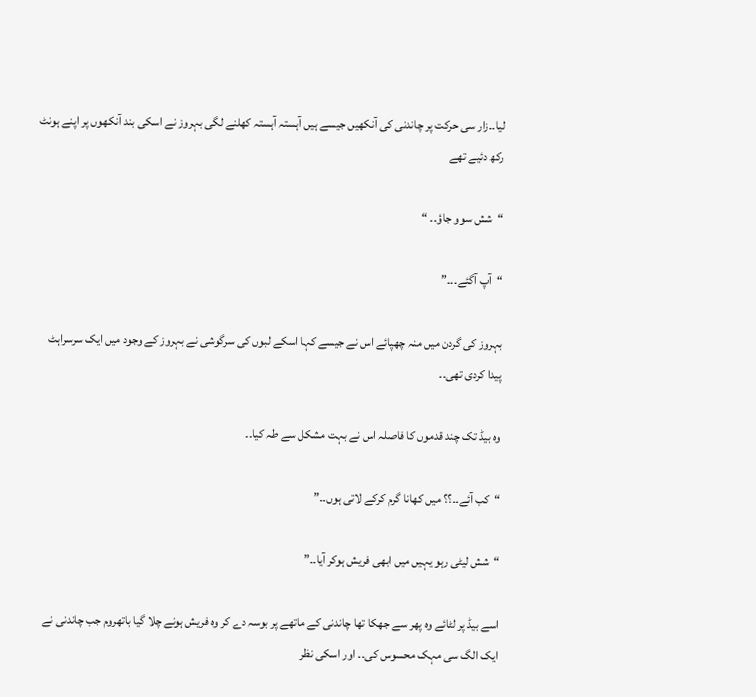لیا۔۔زار سی حرکت پر چاندنی کی آنکھیں جیسے ہیں آہستہ آہستہ کھلنے لگی بہروز نے اسکی بند آنکھوں پر اپنے ہونٹ رکھ دئیے تھے

“شش سوو جاؤ۔۔ “

“آپ آگئے۔۔۔”

بہروز کی گردن میں منہ چھپائے اس نے جیسے کہا اسکے لبوں کی سرگوشی نے بہروز کے وجود میں ایک سرسراہٹ پیدا کردی تھی۔۔

وہ بیڈ تک چند قدموں کا فاصلہ اس نے بہت مشکل سے طہ کیا۔۔

“کب آئے۔۔؟؟ میں کھانا گرم کرکے لاتی ہوں۔۔”

“شش لیٹی رہو یہیں میں ابھی فریش ہوکر آیا۔۔”

اسے بیڈ پر لٹائے وہ پھر سے جھکا تھا چاندنی کے ماتھے پر بوسہ دے کر وہ فریش ہونے چلا گیا باتھروم جب چاندنی نے ایک الگ سی مہک محسوس کی۔۔ اور اسکی نظر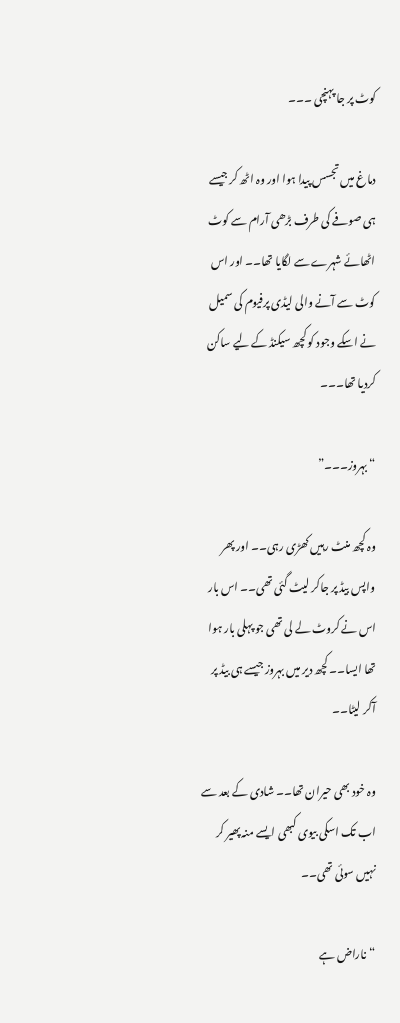کوٹ پر جا پہنچی ۔۔۔

دماغ میں تجسس پیدا ہوا اور وہ اٹھ کر جیسے ہی صوفے کی طرف بڑھی آرام سے کوٹ اٹھائے شہرے سے لگایا تھا۔۔ اور اس کوٹ سے آنے والی لیڈی پرفیوم کی سمیل نے اسکے وجود کو کچھ سیکنڈ کے لیے ساکن کردیا تھا۔۔۔

“بہروز۔۔۔”

وہ کچھ منٹ رہیں کھڑی رہی۔۔ اور پھر واپس بیڈ پر جاکر لیٹ گئی تھی۔۔ اس بار اس نے کروٹ لے لی تھی جو پہلی بار ہوا تھا ایسا۔۔ کچھ دیر میں بہروز جیسے ہی بیڈ پر آکر لیٹا۔۔

وہ خود بھی حیران تھا۔۔ شادی کے بعد سے اب تک اسکی بیوی کبھی ایسے منہ پھیر کر نہیں سوئی تھی۔۔

“ناراض ہے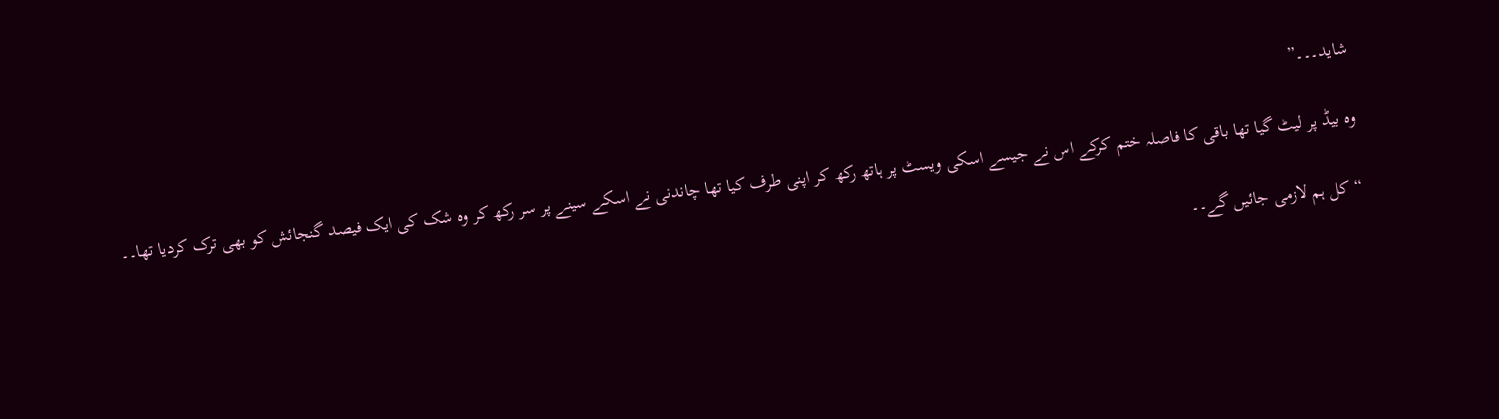شاید۔۔۔”

وہ بیڈ پر لیٹ گیا تھا باقی کا فاصلہ ختم کرکے اس نے جیسے اسکی ویسٹ پر ہاتھ رکھ کر اپنی طرف کیا تھا چاندنی نے اسکے سینے پر سر رکھ کر وہ شک کی ایک فیصد گنجائش کو بھی ترک کردیا تھا۔۔

“کل ہم لازمی جائیں گے۔۔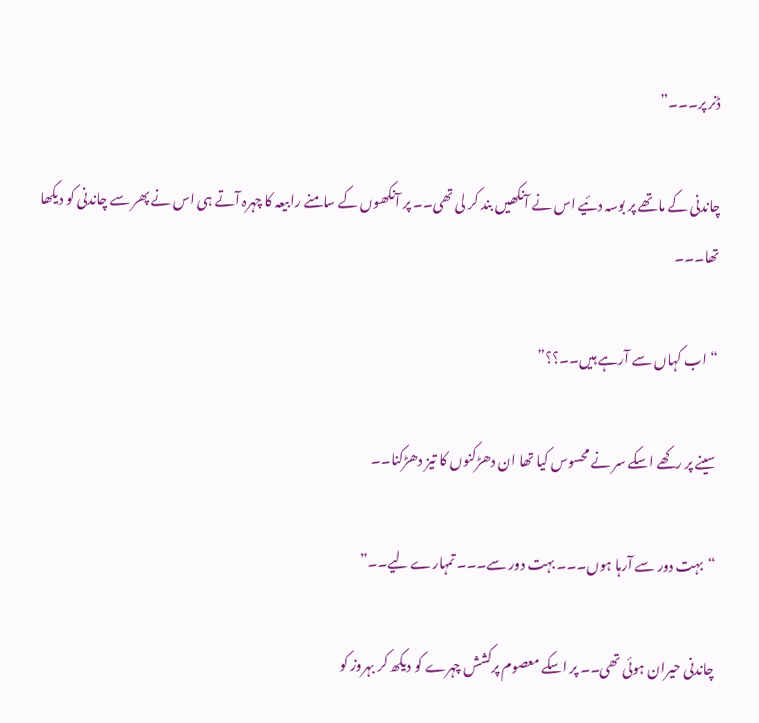ڈنر پر۔۔۔”

چاندنی کے ماتھے پر بوسہ دئیے اس نے آنکھیں بند کر لی تھی۔۔ پر آنکھوں کے سامنے رابیعہ کا چہرہ آتے ہی اس نے پھر سے چاندنی کو دیکھا تھا۔۔۔

“اب کہاں سے آرہے ہیں۔۔؟؟”

سینے پر رکھے اسکے سر نے محسوس کیا تھا ان دھڑکنوں کا تیز دھڑکنا۔۔

“بہت دور سے آرہا ہوں۔۔۔ بہت دور سے۔۔۔ تمہارے لیے۔۔”

چاندنی حیران ہوئی تھی۔۔ پر اسکے معصوم پرکشش چہرے کو دیکھ کر بہروز کو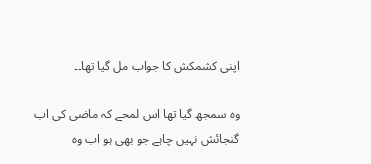اپنی کشمکش کا جواب مل گیا تھا۔۔

وہ سمجھ گیا تھا اس لمحے کہ ماضی کی اب گنجائش نہیں چاہے جو بھی ہو اب وہ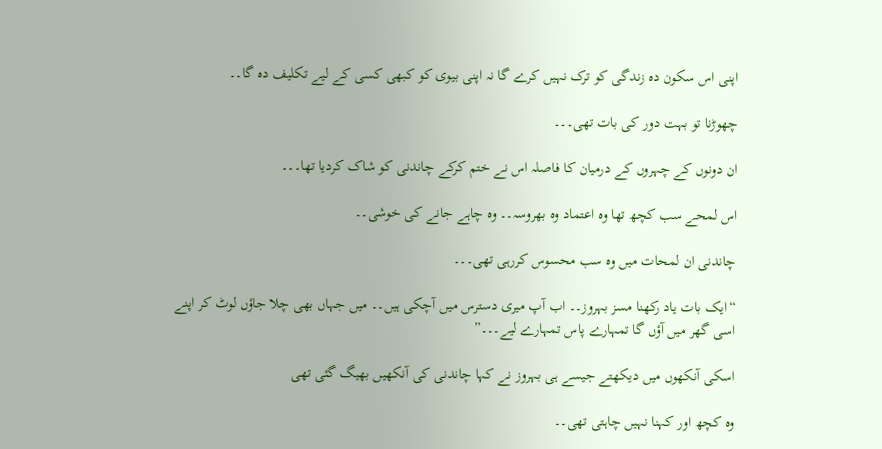اپنی اس سکون دہ زندگی کو ترک نہیں کرے گا نہ اپنی بیوی کو کبھی کسی کے لیے تکلیف دہ گا۔۔

چھوڑنا تو بہت دور کی بات تھی۔۔۔

ان دونوں کے چہروں کے درمیان کا فاصلہ اس نے ختم کرکے چاندنی کو شاک کردیا تھا۔۔۔

اس لمحے سب کچھ تھا وہ اعتماد وہ بھروسہ۔۔ وہ چاہے جانے کی خوشی۔۔

چاندنی ان لمحات میں وہ سب محسوس کررہی تھی۔۔۔

“ایک بات یاد رکھنا مسز بہروز۔۔ اب آپ میری دسترس میں آچکی ہیں۔۔ میں جہاں بھی چلا جاؤں لوٹ کر اپنے اسی گھر میں آؤں گا تمہارے پاس تمہارے لیے۔۔۔”

اسکی آنکھوں میں دیکھتے جیسے ہی بہروز نے کہا چاندنی کی آنکھیں بھیگ گئی تھی

وہ کچھ اور کہنا نہیں چاہتی تھی۔۔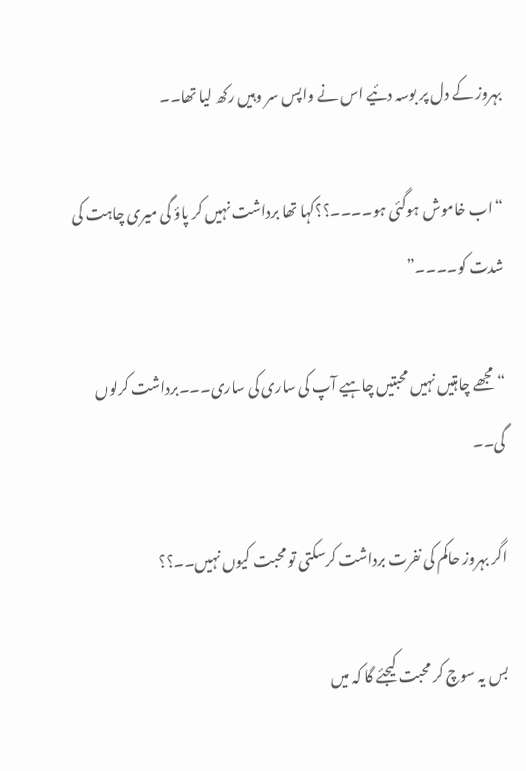بہروز کے دل پر بوسہ دئیے اس نے واپس سر وہیں رکھ لیا تھا۔۔

“اب خاموش ہوگئی ہو۔۔۔۔؟؟کہا تھا برداشت نہیں کر پاؤ گی میری چاہت کی شدت کو۔۔۔۔”

“مجھے چاہتیں نہیں محبتیں چاہیے آپ کی ساری کی ساری۔۔۔برداشت کرلوں گی۔۔

اگر بہروز حاکم کی نفرت برداشت کرسکتی تو محبت کیوں نہیں۔۔؟؟

بس یہ سوچ کر محبت کیجئے گا کہ میں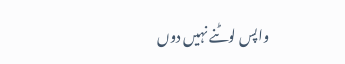واپس لوٹنے نہیں دوں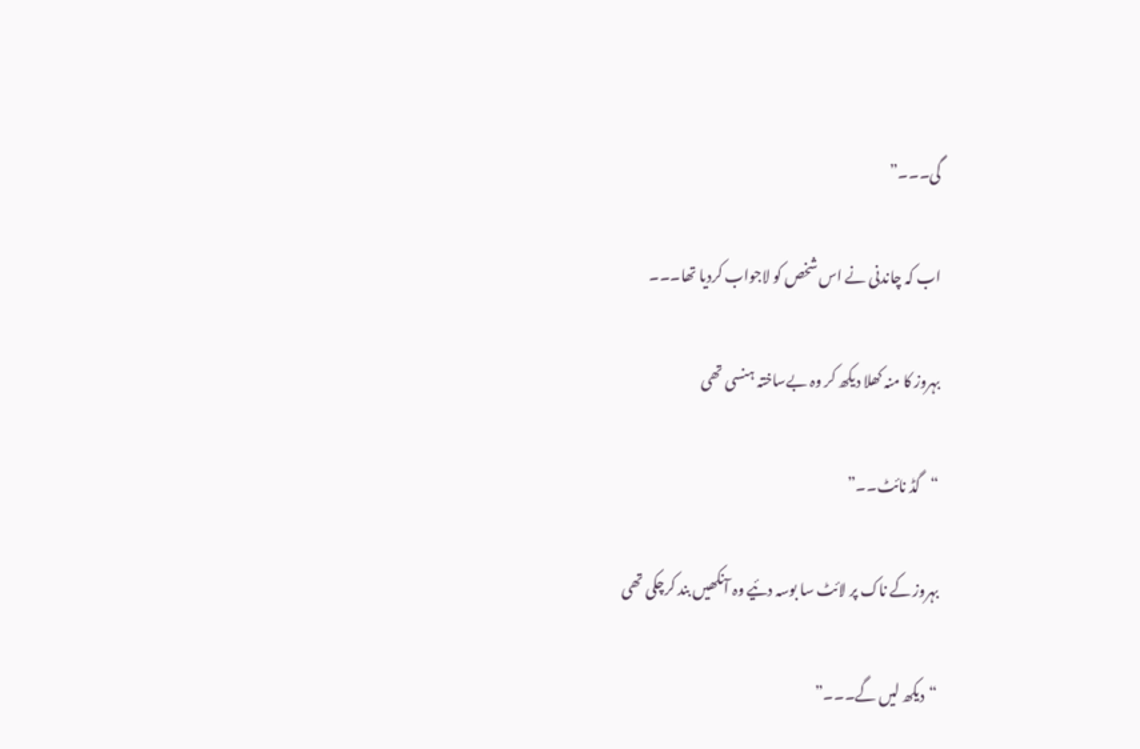گی۔۔۔”

اب کہ چاندنی نے اس شخص کو لاجواب کردیا تھا۔۔۔

بہروز کا منہ کھلا دیکھ کر وہ بےساختہ ہنسی تھی

“گڈ نائٹ۔۔”

بہروز کے ناک پر لائٹ سا بوسہ دئیے وہ آنکھیں بند کرچکی تھی

“دیکھ لیں گے۔۔۔”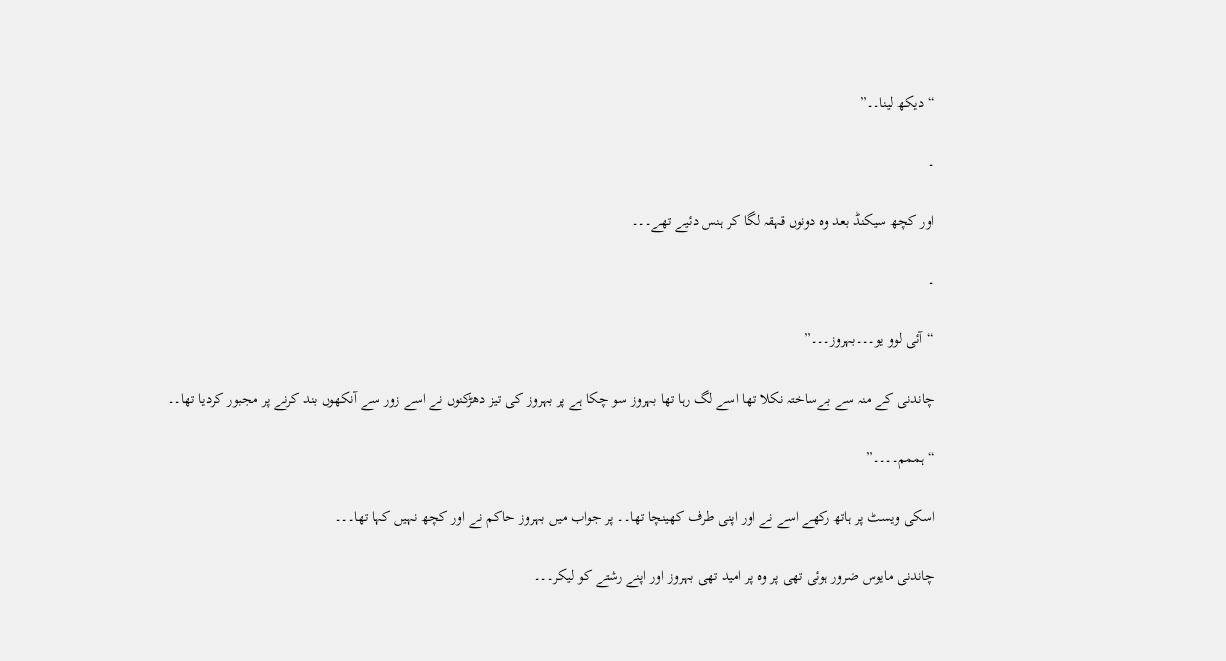“دیکھ لینا۔۔”

۔

اور کچھ سیکنڈ بعد وہ دونوں قہقہ لگا کر ہنس دئیے تھے۔۔۔

۔

“آئی لوو یو۔۔۔بہروز۔۔۔”

چاندنی کے منہ سے بےساختہ نکلا تھا اسے لگ رہا تھا بہروز سو چکا ہے پر بہروز کی تیز دھڑکنوں نے اسے زور سے آنکھوں بند کرنے پر مجبور کردیا تھا۔۔

“ہممم۔۔۔۔”

اسکی ویسٹ پر ہاتھ رکھے اسے نے اور اپنی طرف کھینچا تھا۔۔ پر جواب میں بہروز حاکم نے اور کچھ نہیں کہا تھا۔۔۔

چاندنی مایوس ضرور ہوئی تھی پر وہ پر امید تھی بہروز اور اپنے رشتے کو لیکر۔۔۔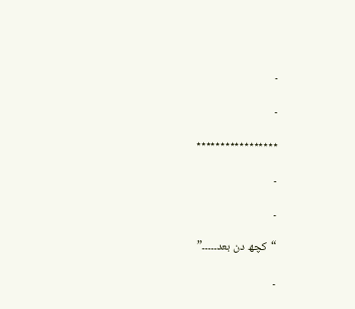۔

۔

٭٭٭٭٭٭٭٭٭٭٭٭٭٭٭٭٭

۔

۔

“کچھ دن بعد۔۔۔۔۔”

۔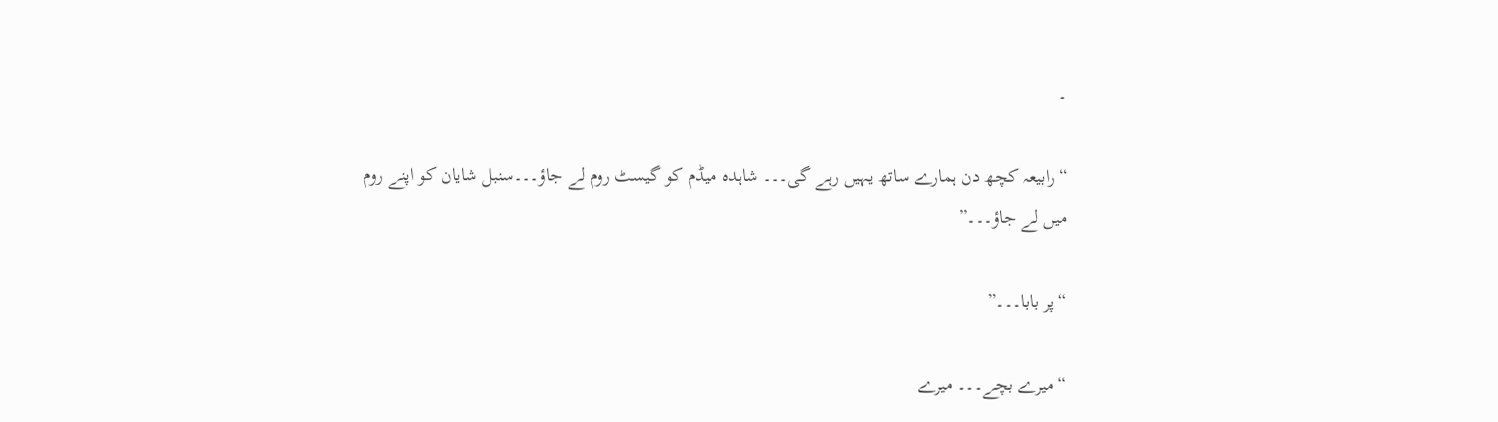۔

“رابیعہ کچھ دن ہمارے ساتھ یہیں رہے گی۔۔۔ شاہدہ میڈم کو گیسٹ روم لے جاؤ۔۔۔سنبل شایان کو اپنے روم میں لے جاؤ۔۔۔”

“پر بابا۔۔۔”

“میرے بچے۔۔۔ میرے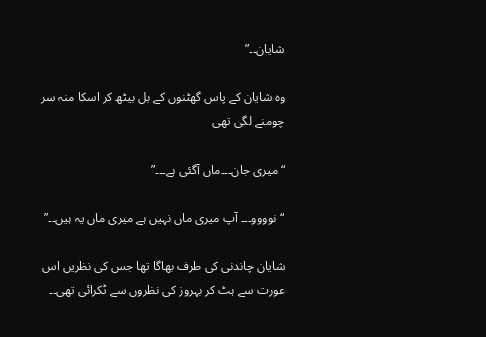شایان۔۔”

وہ شایان کے پاس گھٹنوں کے بل بیٹھ کر اسکا منہ سر چومنے لگی تھی

“میری جان۔۔۔ماں آگئی ہے۔۔۔”

“نوووو۔۔۔ آپ میری ماں نہیں ہے میری ماں یہ ہیں۔۔”

شایان چاندنی کی طرف بھاگا تھا جس کی نظریں اس عورت سے ہٹ کر بہروز کی نظروں سے ٹکرائی تھی۔۔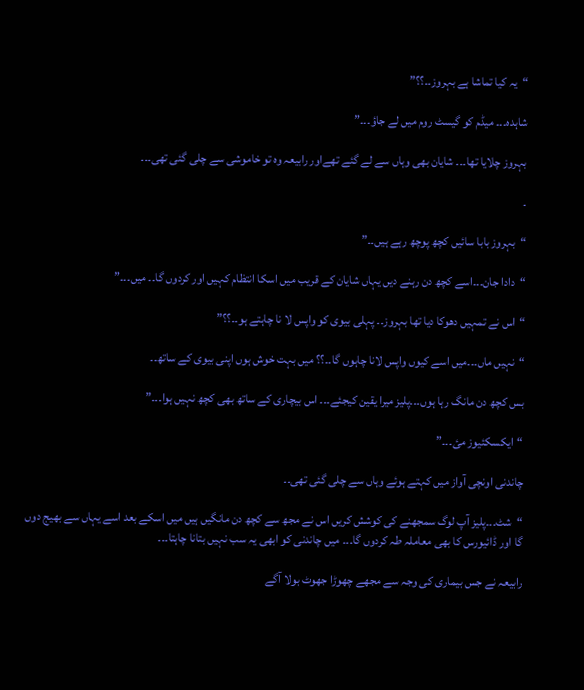“یہ کیا تماشا ہے بہروز۔۔؟؟”

شاہدہ۔۔۔ میڈم کو گیسٹ روم میں لے جاؤ۔۔۔”

بہروز چلایا تھا۔۔۔ شایان بھی وہاں سے لے گئے تھےاور رابیعہ وہ تو خاموشی سے چلی گئی تھی۔۔۔

۔

“بہروز بابا سائیں کچھ پوچھ رہے ہیں۔۔”

“دادا جان۔۔۔اسے کچھ دن رہنے دیں یہاں شایان کے قریب میں اسکا انتظام کہیں اور کردوں گا۔۔ میں۔۔۔”

“اس نے تمہیں دھوکا دیا تھا بہروز۔۔ پہلی بیوی کو واپس لا نا چاہتے ہو۔۔؟؟”

“نہیں ماں۔۔۔میں اسے کیوں واپس لانا چاہوں گا۔۔؟؟ میں بہت خوش ہوں اپنی بیوی کے ساتھ۔۔

بس کچھ دن مانگ رہا ہوں۔۔۔پلیز میرا یقین کیجئے۔۔۔ اس بیچاری کے ساتھ بھی کچھ نہیں ہوا۔۔۔”

“ایکسکئیوز مئ۔۔۔”

چاندنی اونچی آواز میں کہتے ہوئے وہاں سے چلی گئی تھی۔۔

“شٹ۔۔۔پلیز آپ لوگ سمجھنے کی کوشش کریں اس نے مجھ سے کچھ دن مانگیں ہیں میں اسکے بعد اسے یہاں سے بھیج دوں گا اور ڈائیورس کا بھی معاملہ طہ کردوں گا۔۔۔ میں چاندنی کو ابھی یہ سب نہیں بتانا چاہتا۔۔۔

رابیعہ نے جس بیماری کی وجہ سے مجھے چھوڑا جھوٹ بولا آگے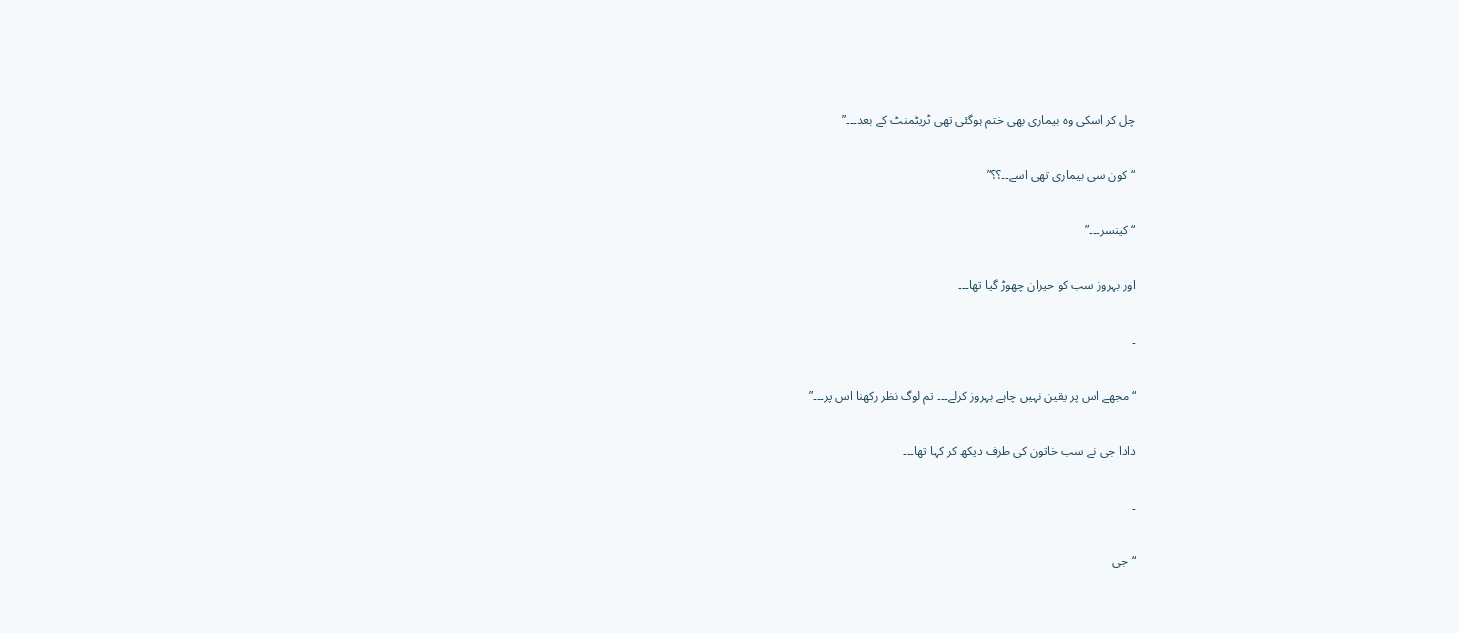چل کر اسکی وہ بیماری بھی ختم ہوگئی تھی ٹریٹمنٹ کے بعد۔۔۔”

“کون سی بیماری تھی اسے۔۔؟؟”

“کینسر۔۔۔”

اور بہروز سب کو حیران چھوڑ گیا تھا۔۔۔

۔

“مجھے اس پر یقین نہیں چاہے بہروز کرلے۔۔۔ تم لوگ نظر رکھنا اس پر۔۔۔”

دادا جی نے سب خاتون کی طرف دیکھ کر کہا تھا۔۔۔

۔

“جی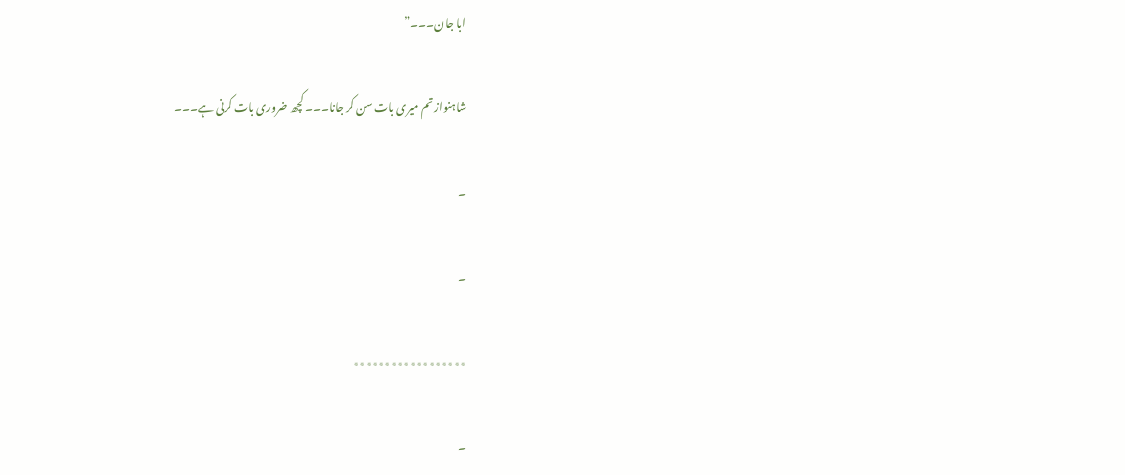ابا جان۔۔۔”

شاہنواز تم میری بات سن کر جانا۔۔۔ کچھ ضروری بات کرنی ہے۔۔۔

۔

۔

٭٭٭٭٭٭٭٭٭٭٭٭٭٭٭٭٭٭

۔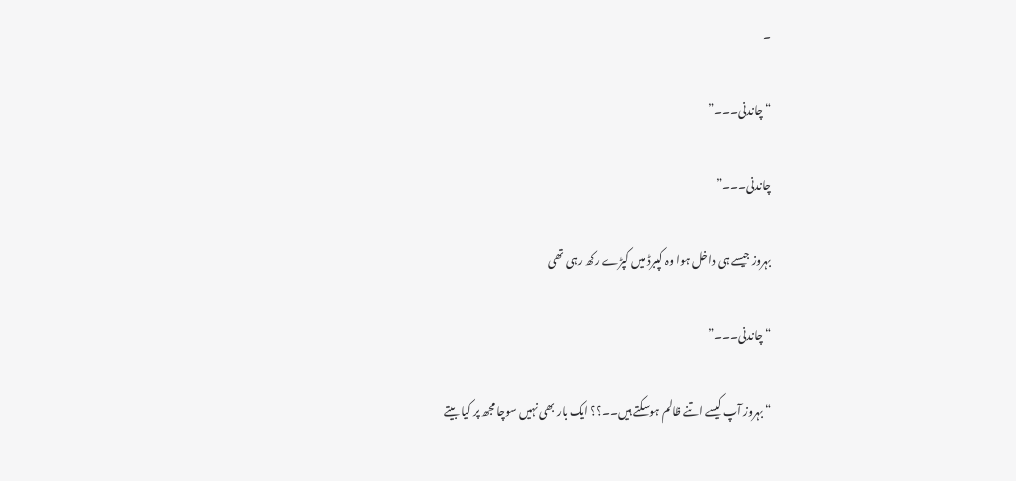۔

“چاندنی۔۔۔”

چاندنی۔۔۔”

بہروز جیسے ہی داخل ہوا وہ کپبرڈ میں کپڑے رکھ رہی تھی

“چاندنی۔۔۔”

“بہروز آپ کیسے اتنے ظالم ہوسکتے ہیں۔۔؟؟ ایک بار بھی نہیں سوچا مجھ پر کیا بیتے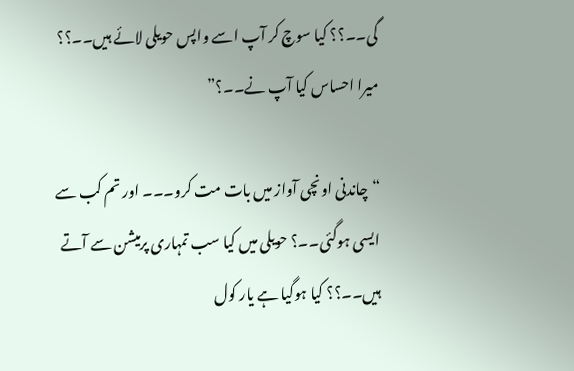گی۔۔؟؟ کیا سوچ کر آپ اسے واپس حویلی لائے ہیں۔۔؟؟ میرا احساس کیا آپ نے۔۔؟”

“چاندنی اونچی آواز میں بات مت کرو۔۔۔ اور تم کب سے ایسی ہوگئی۔۔؟ حویلی میں کیا سب تمہاری پرمیشن سے آتے ہیں۔۔؟؟ کیا ہوگیا ہے یار کول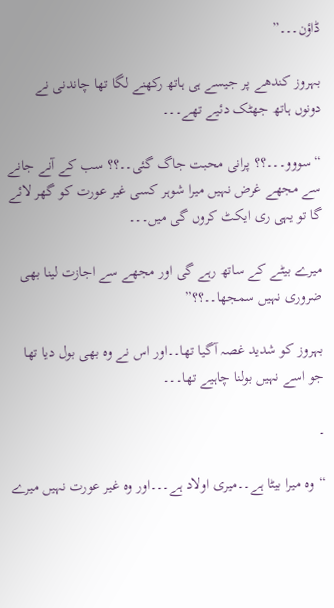ڈاؤن۔۔۔”

بہروز کندھے پر جیسے ہی ہاتھ رکھنے لگا تھا چاندنی نے دونوں ہاتھ جھٹک دئیے تھے۔۔۔

“سووو۔۔۔؟؟ پرانی محبت جاگ گئی۔۔؟؟ سب کے آنے جانے سے مجھے غرض نہیں میرا شوہر کسی غیر عورت کو گھر لائے گا تو یہی ری ایکٹ کروں گی میں۔۔۔

میرے بیٹے کے ساتھ رہے گی اور مجھے سے اجازت لینا بھی ضروری نہیں سمجھا۔۔؟؟”

بہروز کو شدید غصہ آگیا تھا۔۔اور اس نے وہ بھی بول دیا تھا جو اسے نہیں بولنا چاہیے تھا۔۔۔

۔

“وہ میرا بیٹا ہے۔۔میری اولاد ہے۔۔۔اور وہ غیر عورت نہیں میرے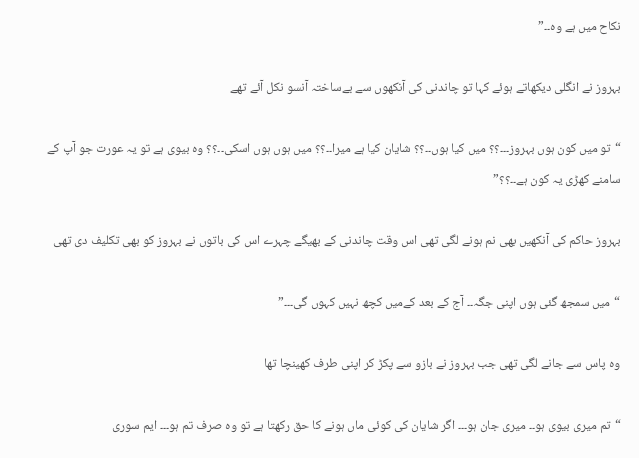نکاح میں ہے وہ۔۔”

بہروز نے انگلی دیکھاتے ہوئے کہا تو چاندنی کی آنکھوں سے بےساختہ آنسو نکل آئے تھے

“تو میں کون ہوں بہروز۔۔۔؟؟ میں کیا ہوں۔۔؟؟ شایان کیا ہے میرا۔۔؟؟ میں ہوں ہوں اسکی۔۔؟؟ وہ بیوی ہے تو یہ عورت جو آپ کے سامنے کھڑی یہ کون ہے۔۔؟؟”

بہروز حاکم کی آنکھیں بھی نم ہونے لگی تھی اس وقت چاندنی کے بھیگے چہرے اس کی باتوں نے بہروز کو بھی تکلیف دی تھی

“میں سمجھ گئی ہوں اپنی جگہ۔۔ آج کے بعد کےمیں کچھ نہیں کہوں گی۔۔۔”

وہ پاس سے جانے لگی تھی جب بہروز نے بازو سے پکڑ کر اپنی طرف کھینچا تھا

“تم میری بیوی ہو۔۔ میری جان ہو۔۔۔ اگر شایان کی کوئی ماں ہونے کا حق رکھتا ہے تو وہ صرف تم ہو۔۔۔ ایم سوری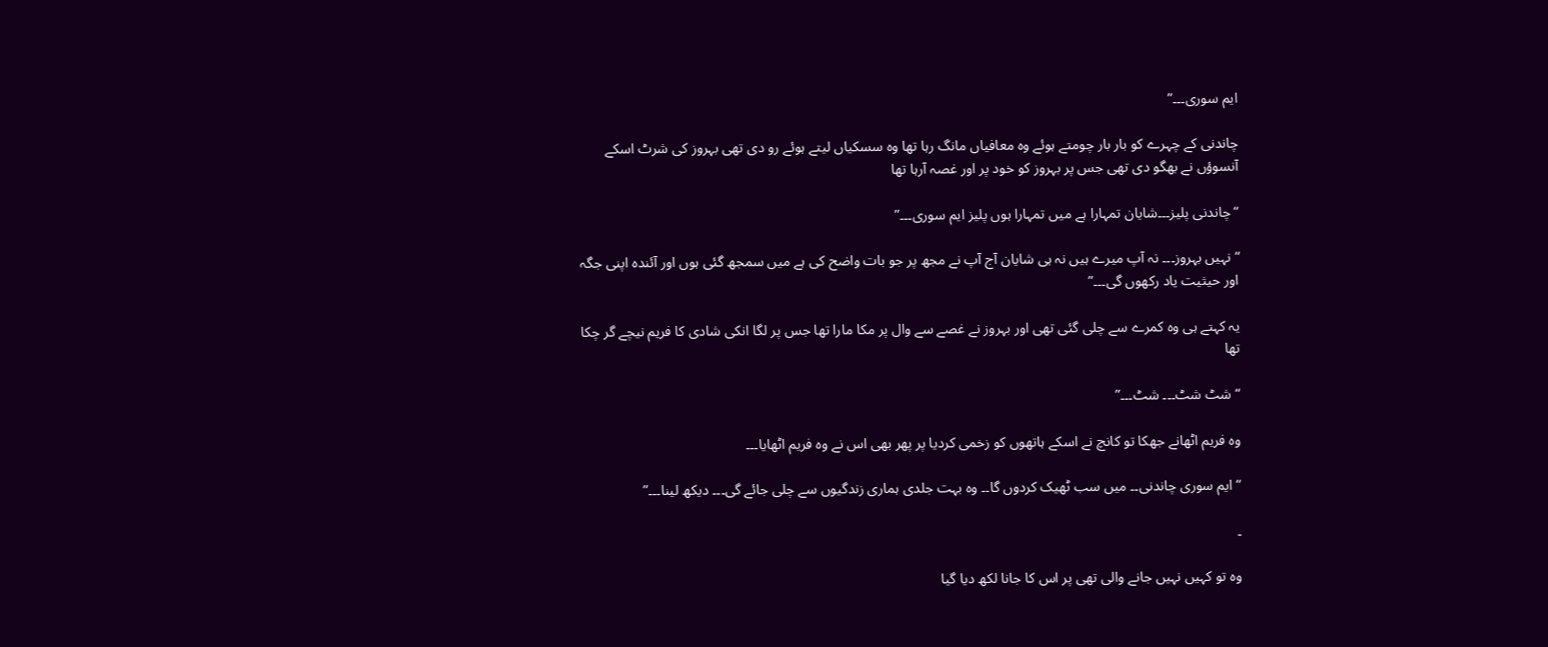ایم سوری۔۔۔”

چاندنی کے چہرے کو بار بار چومتے ہوئے وہ معافیاں مانگ رہا تھا وہ سسکیاں لیتے ہوئے رو دی تھی بہروز کی شرٹ اسکے آنسوؤں نے بھگو دی تھی جس پر بہروز کو خود پر اور غصہ آرہا تھا

“چاندنی پلیز۔۔۔شایان تمہارا ہے میں تمہارا ہوں پلیز ایم سوری۔۔۔”

“نہیں بہروز۔۔۔ نہ آپ میرے ہیں نہ ہی شایان آج آپ نے مجھ پر جو بات واضح کی ہے میں سمجھ گئی ہوں اور آئندہ اپنی جگہ اور حیثیت یاد رکھوں گی۔۔۔”

یہ کہتے ہی وہ کمرے سے چلی گئی تھی اور بہروز نے غصے سے وال پر مکا مارا تھا جس پر لگا انکی شادی کا فریم نیچے گر چکا تھا

“شٹ شٹ۔۔۔ شٹ۔۔۔”

وہ فریم اٹھانے جھکا تو کانچ نے اسکے ہاتھوں کو زخمی کردیا پر پھر بھی اس نے وہ فریم اٹھایا۔۔۔

“ایم سوری چاندنی۔۔ میں سب ٹھیک کردوں گا۔۔ وہ بہت جلدی ہماری زندگیوں سے چلی جائے گی۔۔۔ دیکھ لینا۔۔۔”

۔

وہ تو کہیں نہیں جانے والی تھی پر اس کا جانا لکھ دیا گیا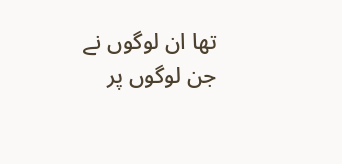تھا ان لوگوں نے جن لوگوں پر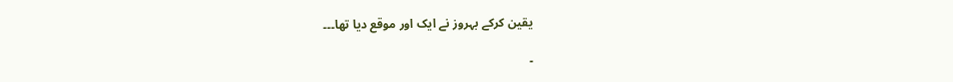یقین کرکے بہروز نے ایک اور موقع دیا تھا۔۔۔

۔